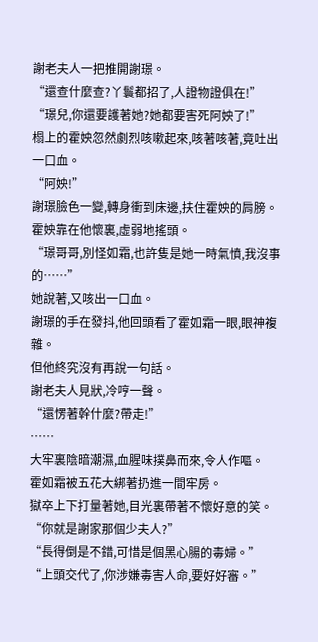謝老夫人一把推開謝璟。
“還查什麼查?丫鬟都招了,人證物證俱在!”
“璟兒,你還要護著她?她都要害死阿姎了!”
榻上的霍姎忽然劇烈咳嗽起來,咳著咳著,竟吐出一口血。
“阿姎!”
謝璟臉色一變,轉身衝到床邊,扶住霍姎的肩膀。
霍姎靠在他懷裏,虛弱地搖頭。
“璟哥哥,別怪如霜,也許隻是她一時氣憤,我沒事的……”
她說著,又咳出一口血。
謝璟的手在發抖,他回頭看了霍如霜一眼,眼神複雜。
但他終究沒有再說一句話。
謝老夫人見狀,冷哼一聲。
“還愣著幹什麼?帶走!”
……
大牢裏陰暗潮濕,血腥味撲鼻而來,令人作嘔。
霍如霜被五花大綁著扔進一間牢房。
獄卒上下打量著她,目光裏帶著不懷好意的笑。
“你就是謝家那個少夫人?”
“長得倒是不錯,可惜是個黑心腸的毒婦。”
“上頭交代了,你涉嫌毒害人命,要好好審。”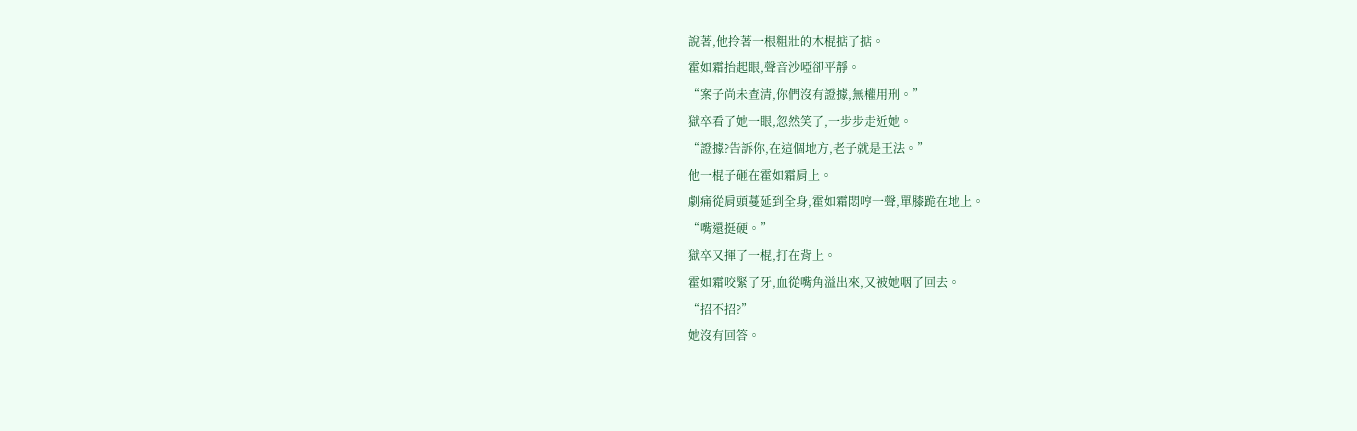說著,他拎著一根粗壯的木棍掂了掂。
霍如霜抬起眼,聲音沙啞卻平靜。
“案子尚未查清,你們沒有證據,無權用刑。”
獄卒看了她一眼,忽然笑了,一步步走近她。
“證據?告訴你,在這個地方,老子就是王法。”
他一棍子砸在霍如霜肩上。
劇痛從肩頭蔓延到全身,霍如霜悶哼一聲,單膝跪在地上。
“嘴還挺硬。”
獄卒又揮了一棍,打在背上。
霍如霜咬緊了牙,血從嘴角溢出來,又被她咽了回去。
“招不招?”
她沒有回答。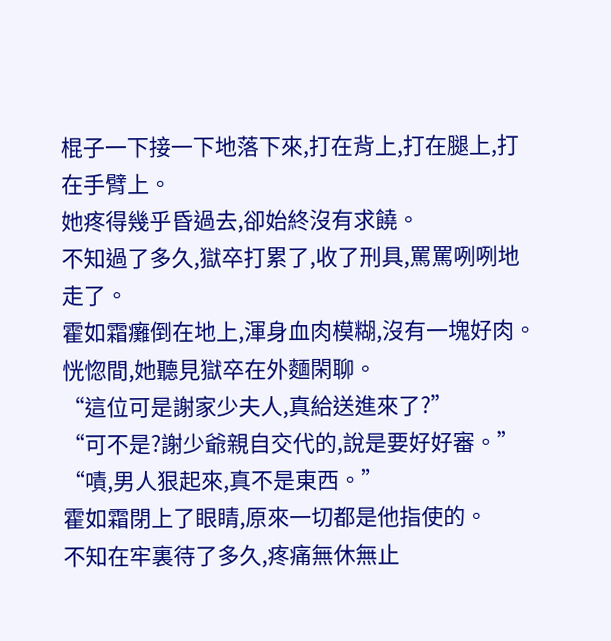棍子一下接一下地落下來,打在背上,打在腿上,打在手臂上。
她疼得幾乎昏過去,卻始終沒有求饒。
不知過了多久,獄卒打累了,收了刑具,罵罵咧咧地走了。
霍如霜癱倒在地上,渾身血肉模糊,沒有一塊好肉。
恍惚間,她聽見獄卒在外麵閑聊。
“這位可是謝家少夫人,真給送進來了?”
“可不是?謝少爺親自交代的,說是要好好審。”
“嘖,男人狠起來,真不是東西。”
霍如霜閉上了眼睛,原來一切都是他指使的。
不知在牢裏待了多久,疼痛無休無止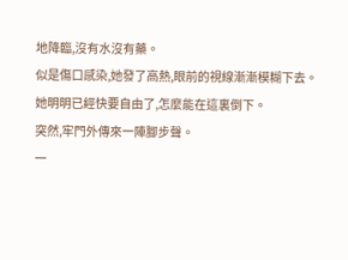地降臨,沒有水沒有藥。
似是傷口感染,她發了高熱,眼前的視線漸漸模糊下去。
她明明已經快要自由了,怎麼能在這裏倒下。
突然,牢門外傳來一陣腳步聲。
一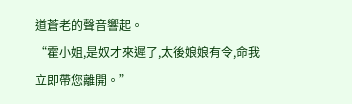道蒼老的聲音響起。
“霍小姐,是奴才來遲了,太後娘娘有令,命我立即帶您離開。”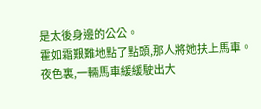是太後身邊的公公。
霍如霜艱難地點了點頭,那人將她扶上馬車。
夜色裏,一輛馬車緩緩駛出大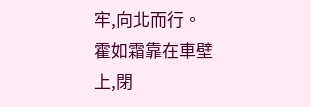牢,向北而行。
霍如霜靠在車壁上,閉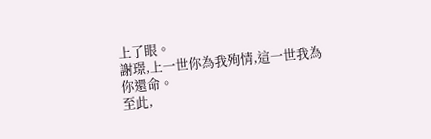上了眼。
謝璟,上一世你為我殉情,這一世我為你還命。
至此,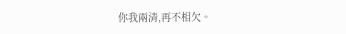你我兩清,再不相欠。